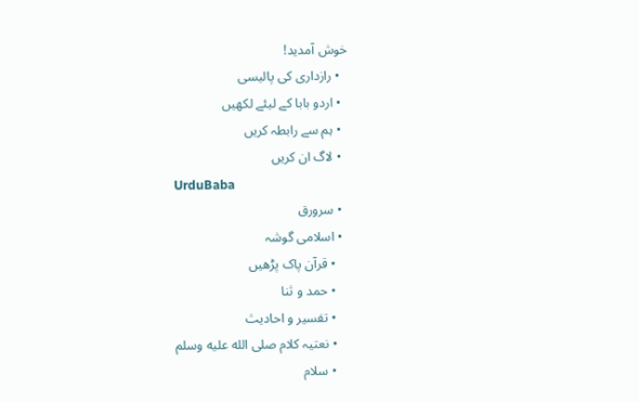خوش آمدید!
  • رازداری کی پالیسی
  • اردو بابا کے لیئے لکھیں
  • ہم سے رابطہ کریں
  • لاگ ان کریں
UrduBaba
  • سرورق
  • اسلامی گوشہ
    • قرآن پاک پڑھیں
    • حمد و ثنا
    • تفسیر و احادیث
    • نعتیہ کلام صلى الله عليه وسلم
    • سلام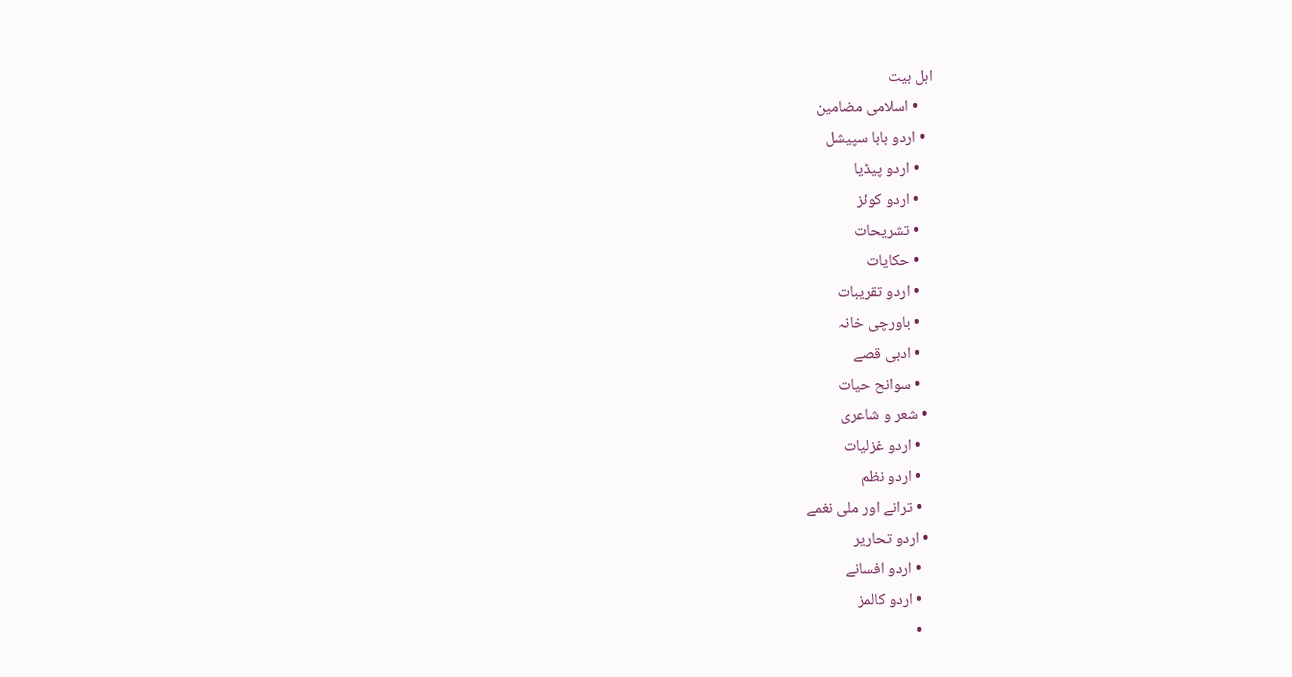اہل بیت
    • اسلامی مضامین
  • اردو بابا سپیشل
    • اردو پیڈیا
    • اردو کوئز
    • تشریحات
    • حکایات
    • اردو تقریبات
    • باورچی خانہ
    • ادبی قصے
    • سوانح حیات
  • شعر و شاعری
    • اردو غزلیات
    • اردو نظم
    • ترانے اور ملی نغمے
  • اردو تحاریر
    • اردو افسانے
    • اردو کالمز
    •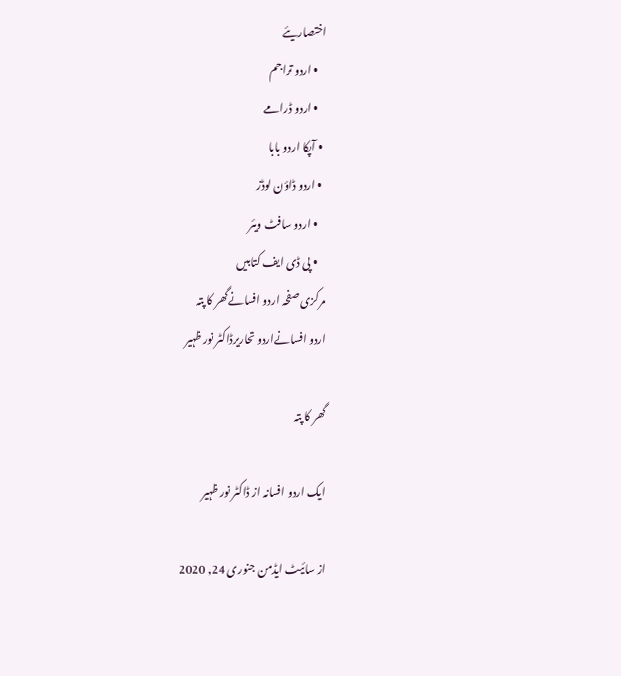اختصاریئے
    • اردو تراجم
    • اردو ڈرامے
  • آپکا اردو بابا
  • اردو ڈاؤن لوڈز
    • اردو سافٹ ویئر
    • پی ڈی ایف کتابیں
مرکزی صفحہ اردو افسانےگھر کا پتہ
اردو افسانےاردو تحاریرڈاکٹر نور ظہیر

گھر کا پتہ

ایک اردو افسانہ از ڈاکٹر نور ظہیر

از سائیٹ ایڈمن جنوری 24, 2020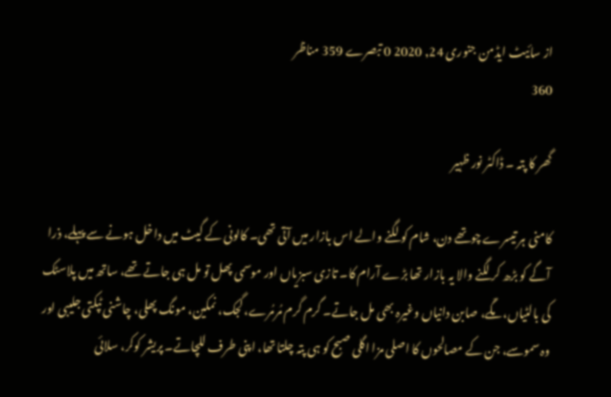از سائیٹ ایڈمن جنوری 24, 2020 0 تبصرے 359 مناظر
360

گھر کا پتہ ۔ ڈاکٹر نور ظہیر

کامنی ہر تیسرے چوتھے دن، شام کو لگنے والے اس بازار میں آتی تھی۔ کالونی کے گیٹ میں داخل ہونے سے پہلے، ذرا آگے کو بڑھ کر لگنے والا یہ بازار تھا بڑے آرام کا۔ تازی سبزیاں اور موسمی پھل تو مل ہی جاتے تھے، ساتھ میں پلاسٹک کی بالٹیاں، مگّے، صابن دانیاں وغیرہ بھی مل جاتے۔ گرم گرم مُرمُرے، گجک، نمکین، مونگ پھلی، چاشنی ٹپکتی جلیبی اور وہ سموسے، جن کے مصالحوں کا اصلی مزا اگلی صبح کو ہی پتہ چلتا تھا، اپنی طرف للچاتے۔ پریشر کوکر، سلائی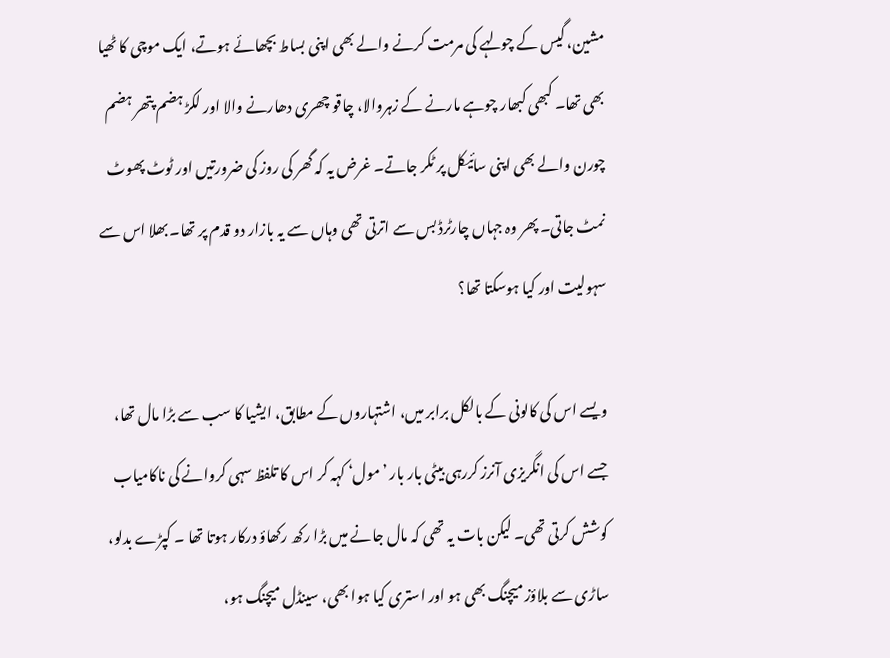مشین، گیس کے چولہے کی مرمت کرنے والے بھی اپنی بساط بچھائے ہوتے، ایک موچی کا ٹھیا بھی تھا۔ کبھی کبھار چوہے مارنے کے زہروالا، چاقو چھری دھارنے والا اور لکڑ ہضم پتھر ہضم چورن والے بھی اپنی سائیکل پر ٹکر جاتے۔ غرض یہ کہ گھر کی روز کی ضرورتیں اور ٹوٹ پھوٹ نمٹ جاتی۔ پھر وہ جہاں چارٹرڈ بس سے اترتی تھی وہاں سے یہ بازار دو قدم پر تھا۔ بھلا اس سے سہولیت اور کیا ہوسکتا تھا؟

ویسے اس کی کالونی کے بالکل برابر میں، اشتہاروں کے مطابق، ایشیا کا سب سے بڑا مال تھا، جسے اس کی انگریزی آنرز کررہی بیٹی بار بار ’مول‘ کہہ کر اس کا تلفظ سہی کروانے کی ناکامیاب کوشش کرتی تھی۔ لیکن بات یہ تھی کہ مال جانے میں بڑا رکھ رکھاؤ درکار ہوتا تھا ۔ کپڑے بدلو، ساڑی سے بلاؤز میچنگ بھی ہو اور استری کیا ہوا بھی، سینڈل میچنگ ہو،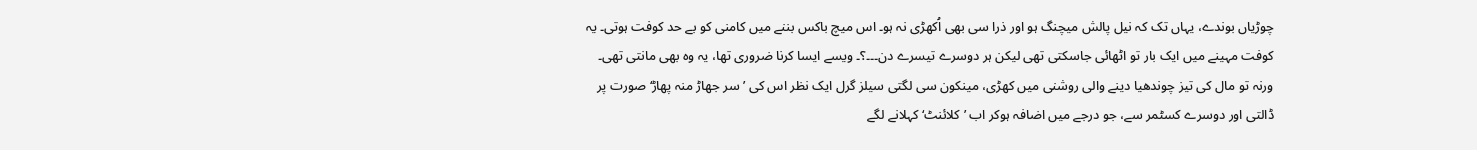چوڑیاں بوندے، یہاں تک کہ نیل پالش میچنگ ہو اور ذرا سی بھی اُکھڑی نہ ہو۔ اس میچ باکس بننے میں کامنی کو بے حد کوفت ہوتی۔ یہ کوفت مہینے میں ایک بار تو اٹھائی جاسکتی تھی لیکن ہر دوسرے تیسرے دن۔۔۔؟۔ ویسے ایسا کرنا ضروری تھا، یہ وہ بھی مانتی تھی۔ ورنہ تو مال کی تیز چوندھیا دینے والی روشنی میں کھڑی، مینکون سی لگتی سیلز گرل ایک نظر اس کی ’سر جھاڑ منہ پھاڑ‘ صورت پر ڈالتی اور دوسرے کسٹمر سے، جو درجے میں اضافہ ہوکر اب ’کلائنٹ‘ کہلانے لگے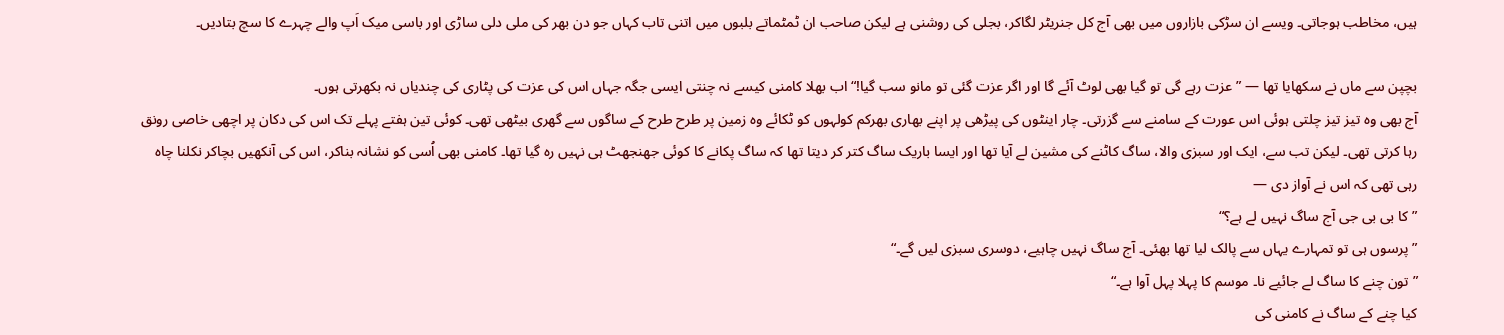ہیں، مخاطب ہوجاتی۔ ویسے ان سڑکی بازاروں میں بھی آج کل جنریٹر لگاکر، بجلی کی روشنی ہے لیکن صاحب ان ٹمٹماتے بلبوں میں اتنی تاب کہاں جو دن بھر کی ملی دلی ساڑی اور باسی میک اَپ والے چہرے کا سچ بتادیں۔

بچپن سے ماں نے سکھایا تھا — ”عزت رہے گی تو گیا بھی لوٹ آئے گا اور اگر عزت گئی تو مانو سب گیا!“ اب بھلا کامنی کیسے نہ چنتی ایسی جگہ جہاں اس کی عزت کی پٹاری کی چندیاں نہ بکھرتی ہوں۔
آج بھی وہ تیز تیز چلتی ہوئی اس عورت کے سامنے سے گزرتی۔ چار اینٹوں کی پیڑھی پر اپنے بھاری بھرکم کولہوں کو ٹکائے وہ زمین پر طرح طرح کے ساگوں سے گھری بیٹھی تھی۔ کوئی تین ہفتے پہلے تک اس کی دکان پر اچھی خاصی رونق رہا کرتی تھی۔ لیکن تب سے، ایک اور سبزی والا، ساگ کاٹنے کی مشین لے آیا تھا اور ایسا باریک ساگ کتر کر دیتا تھا کہ ساگ پکانے کا کوئی جھنجھٹ ہی نہیں رہ گیا تھا۔ کامنی بھی اُسی کو نشانہ بناکر، اس کی آنکھیں بچاکر نکلنا چاہ رہی تھی کہ اس نے آواز دی —
”کا بی بی جی آج ساگ نہیں لے ہے؟“
”پرسوں ہی تو تمہارے یہاں سے پالک لیا تھا بھئی۔ آج ساگ نہیں چاہیے، دوسری سبزی لیں گے۔“
”تون چنے کا ساگ لے جائیے نا۔ موسم کا پہلا پہل آوا ہے۔“
کیا چنے کے ساگ نے کامنی کی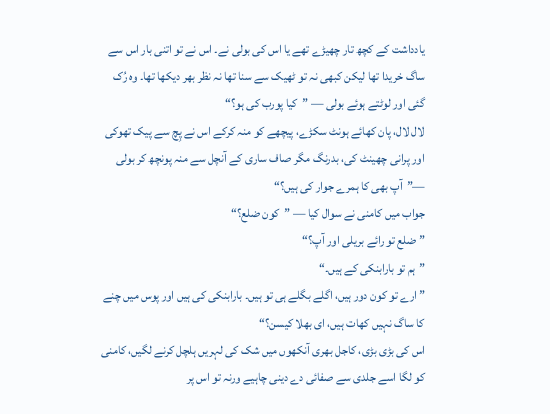یادداشت کے کچھ تار چھیڑے تھے یا اس کی بولی نے۔ اس نے تو اتنی بار اس سے ساگ خریدا تھا لیکن کبھی نہ تو ٹھیک سے سنا تھا نہ نظر بھر دیکھا تھا۔ وہ رُک گئی اور لوٹتے ہوئے بولی — ”کیا پورب کی ہو؟“
لال لال، پان کھائے ہونٹ سکڑے، پیچھے کو منہ کرکے اس نے پِچ سے پیک تھوکی اور پرانی چھینٹ کی، بدرنگ مگر صاف ساری کے آنچل سے منہ پونچھ کر بولی —”آپ بھی کا ہمرے جوار کی ہیں؟“
جواب میں کامنی نے سوال کیا — ”کون ضلع؟“
”ضلع تو رائے بریلی اور آپ؟“
”ہم تو بارابنکی کے ہیں۔“
”ارے تو کون دور ہیں، اگلے بگلے ہی تو ہیں۔ بارابنکی کی ہیں اور پوس میں چنے کا ساگ نہیں کھات ہیں، ای بھلا کیسن؟“
اس کی بڑی بڑی، کاجل بھری آنکھوں میں شک کی لہریں ہلچل کرنے لگیں، کامنی کو لگا اسے جلدی سے صفائی دے دینی چاہیے ورنہ تو اس پر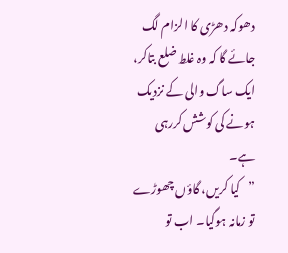دھوکہ دھڑی کا الزام لگ جائے گا کہ وہ غلط ضلع بتاکر، ایک ساگ والی کے نزدیک ہونے کی کوشش کررہی ہے۔
”کیا کریں، گاؤں چھوڑے تو زمانہ ہوگیا۔ اب تو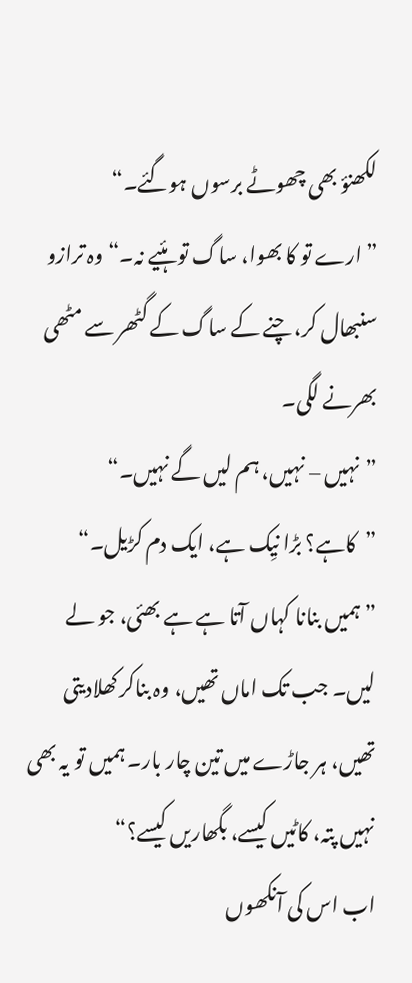لکھنؤ بھی چھوٹے برسوں ہوگئے۔“
”ارے تو کا بھوا، ساگ تو ہئیے نہ۔“ وہ ترازو سنبھال کر، چنے کے ساگ کے گٹھر سے مٹھی بھرنے لگی۔
”نہیں – نہیں، ہم لیں گے نہیں۔“
”کاہے؟ بڑا نیِک ہے، ایک دم کڑیل۔“
”ہمیں بنانا کہاں آتا ہے ہے بھئی، جو لے لیں۔ جب تک اماں تھیں، وہ بناکر کھلادیتی تھیں، ہر جاڑے میں تین چار بار۔ ہمیں تو یہ بھی نہیں پتہ، کاٹیں کیسے، بگھاریں کیسے؟“
اب اس کی آنکھوں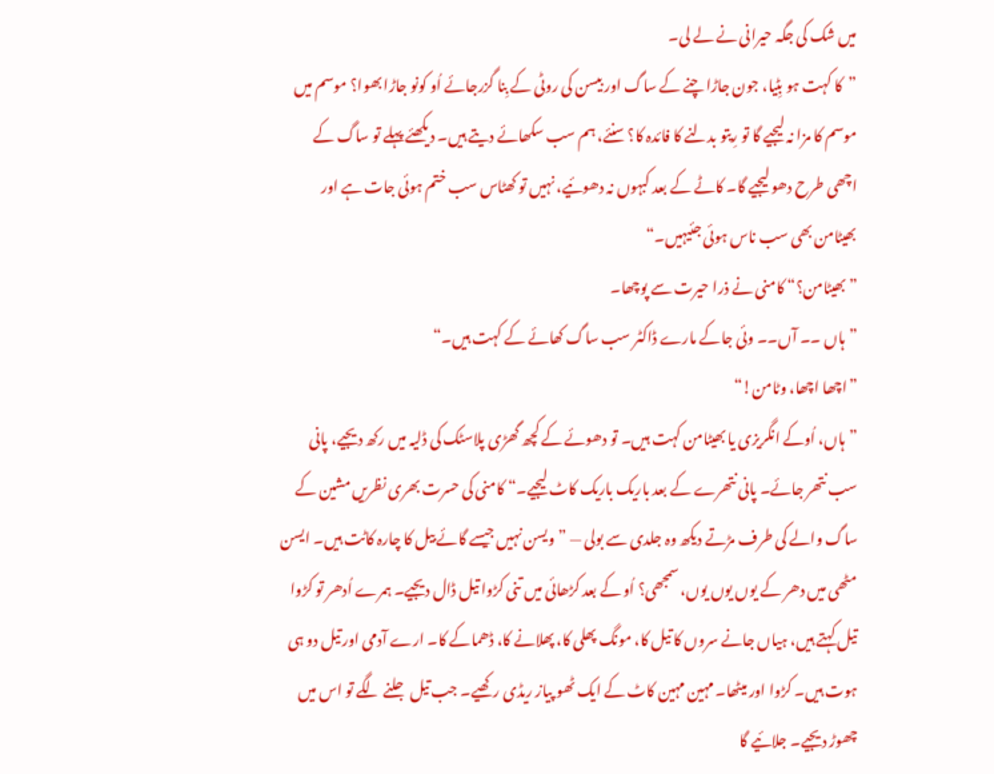میں شک کی جگہ حیرانی نے لے لی۔
”کا کہت ہو بِٹیا، جون جاڑا چنے کے ساگ اور بیسن کی روٹی کے بِنا گزرجائے اُو کونو جاڑا بھوا؟ موسم میں موسم کا مزا نہ لیجیے گا تو رِیتو بدلنے کا فائدہ کا؟ سنئے، ہم سب سکھائے دیتے ہیں۔ دیکھئے پہلے تو ساگ کے اچھی طرح دھو لیجیے گا۔ کاٹے کے بعد کبہوں نہ دھوئیے، نہیں تو کھٹاس سب ختم ہوئی جات ہے اور بھیٹامن بھی سب ناس ہوئی جئیہیں۔“
”بھیٹامن؟“ کامنی نے ذرا حیرت سے پوچھا۔
”ہاں ۔۔ آں۔۔ وئی جاکے مارے ڈاکٹر سب ساگ کھائے کے کہت ہیں۔“
”اچھا اچھا، وٹامن!“
”ہاں، اُوکے انگریزی یا بھیٹامن کہت ہیں۔ تو دھوئے کے کچھ گھڑی پلاسٹک کی ڈلیہ میں رکھ دیجیے، پانی سب نتھر جائے۔ پانی نتھرے کے بعد باریک باریک کاٹ لیجیے۔“ کامنی کی حسرت بھری نظریں مشین کے ساگ والے کی طرف مڑتے دیکھ وہ جلدی سے بولی — ”ویسن نہیں جیسے گائے بیل کا چارہ کاٹت ہیں۔ ایسن مٹھی میں دھر کے یوں یوں یوں، سمجھی؟ اُو کے بعد کڑھائی میں تنی کڑوا تیل ڈال دیجیے۔ ہمرے اُدھر تو کڑوا تیل کہتے ہیں، ہیاں جانے سروں کا تیل کا، مونگ پھلی کا، پھلانے کا، ڈھماکے کا۔ ارے آدمی اور تیل دو ہی ہوت ہیں۔ کڑوا اور میٹھا۔ مہین مہین کاٹ کے ایک ٹھو پیاز ریڈی رکھیے۔ جب تیل جلنے لگے تو اس میں چھوڑ دیجیے۔ جلائیے گا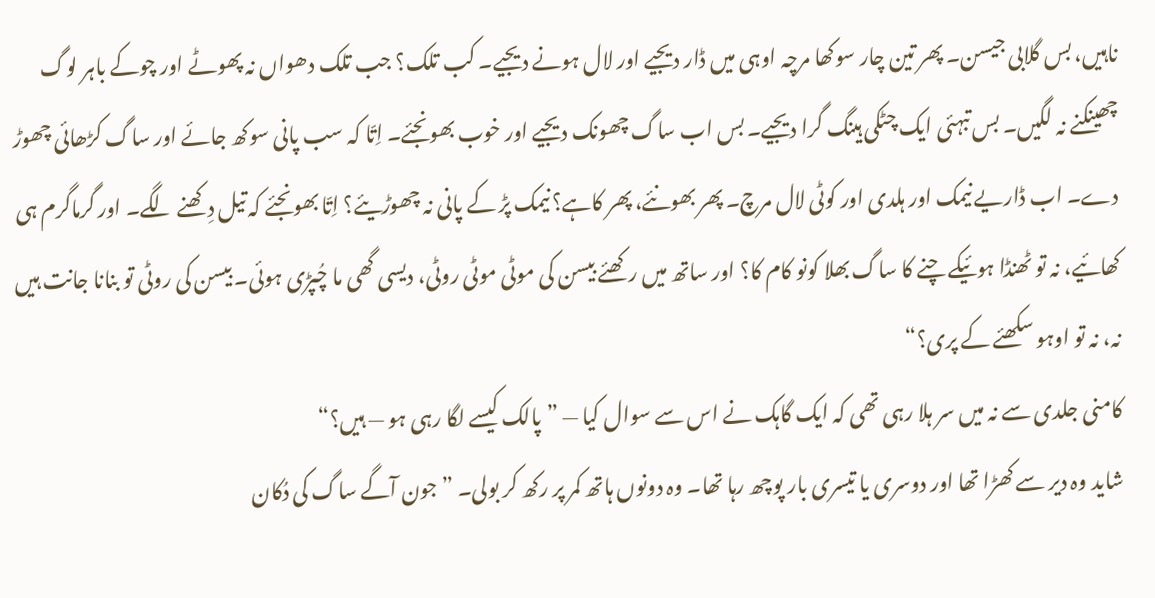ناہیں، بس گلابی جیسن۔ پھر تین چار سوکھا مرچہ اوہی میں ڈار دیجیے اور لال ہونے دیجیے۔ کب تلک؟ جب تلک دھواں نہ پھوٹے اور چوکے باہر لوگ چھینکنے نہ لگیں۔ بس تبہئی ایک چٹکی ہینگ گرا دیجیے۔ بس اب ساگ چھونک دیجیے اور خوب بھونجئے۔ اِتّا کہ سب پانی سوکھ جائے اور ساگ کڑھائی چھوڑ دے۔ اب ڈاریے نیمک اور ہلدی اور کوٹی لال مرچ۔ پھر بھونئے، پھر کاہے؟ نیمک پڑ کے پانی نہ چھوڑیئے؟ اِتّا بھونجئے کہ تیل دِکھنے لگے۔ اور گرماگرم ہی کھائیے، نہ تو ٹھنڈا ہوئیکے چنے کا ساگ بھلا کونو کام کا؟ اور ساتھ میں رکھئے بیسن کی موٹی موٹی روٹی، دیسی گھی ما چُپڑی ہوئی۔ بیسن کی روٹی تو بنانا جانت ہیں نہ، نہ تو اوہو سکھئے کے پری؟“
کامنی جلدی سے نہ میں سر ہلا رہی تھی کہ ایک گاہک نے اس سے سوال کیا — ”پالک کیسے لگا رہی ہو — ہیں؟“
شاید وہ دیر سے کھڑا تھا اور دوسری یا تیسری بار پوچھ رہا تھا۔ وہ دونوں ہاتھ کمر پر رکھ کر بولی۔ ”جون آگے ساگ کی دُکان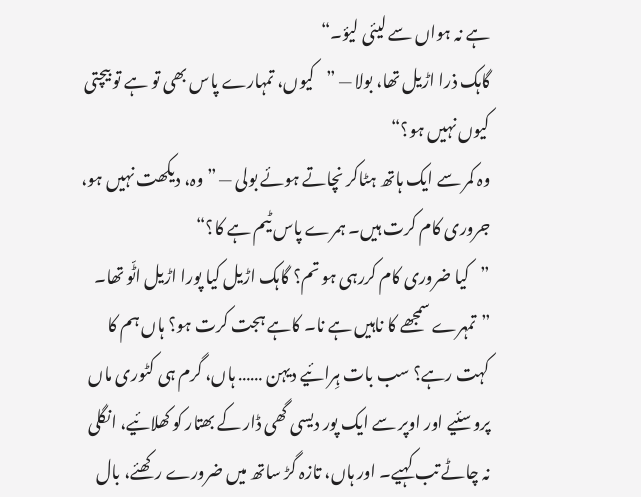ہے نہ ہواں سے لیئی لیؤ۔“
گاہک ذرا اڑیل تھا، بولا — ”کیوں، تمہارے پاس بھی تو ہے تو بیچتی کیوں نہیں ہو؟“
وہ کمر سے ایک ہاتھ ہٹاکر نچاتے ہوئے بولی — ”وہ، دیکھت نہیں ہو، جروری کام کرت ہیں۔ ہمرے پاس ٹیم ہے کا؟“
”کیا ضروری کام کررہی ہو تم؟ گاہک اڑیل کیا پورا اڑیل اٹّو تھا۔
”تمہرے سمجھے کا ناہیں ہے نا۔ کاہے ہجت کرت ہو؟ ہاں ہم کا کہت رہے؟ سب بات ہِرائیے دیہن …… ہاں، گرم ہی کٹوری ماں پروسئیے اور اوپر سے ایک پور دیسی گھی ڈار کے بھتار کو کھلائیے، انگلی نہ چاٹے تب کہیے۔ اور ہاں، تازہ گڑ ساتھ میں ضرورے رکھئے، بال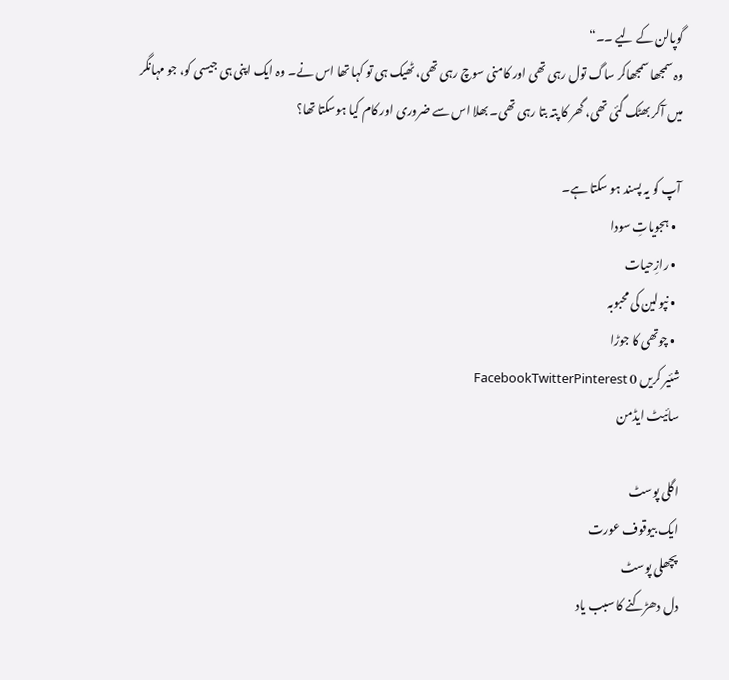گوپالن کے لیے ۔۔“
وہ سمجھا سمجھاکر ساگ تول رہی تھی اور کامنی سوچ رہی تھی، ٹھیک ہی تو کہا تھا اس نے۔ وہ ایک اپنی ہی جیسی کو، جو مہانگر میں آکر بھٹک گئی تھی، گھر کا پتہ بتا رہی تھی۔ بھلا اس سے ضروری اور کام کیا ہوسکتا تھا؟

آپ کو یہ پسند ہو سکتا ہے۔
  • ہجویاتِ سودا
  • رازِحیات
  • نپولین کی محبوبہ
  • چوتھی کا جوڑا
شئیر کریں 0 FacebookTwitterPinterest
سائیٹ ایڈمن

اگلی پوسٹ
ایک بیوقوف عورت
پچھلی پوسٹ
دل دھڑکنے کا سبب یاد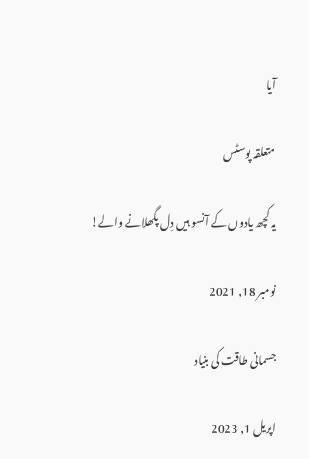آیا

متعلقہ پوسٹس

یہ کچھ یادوں کے آنسو ہیں دِل پگھلانے والے!

نومبر 18, 2021

جسمانی طاقت کی بنیاد

اپریل 1, 2023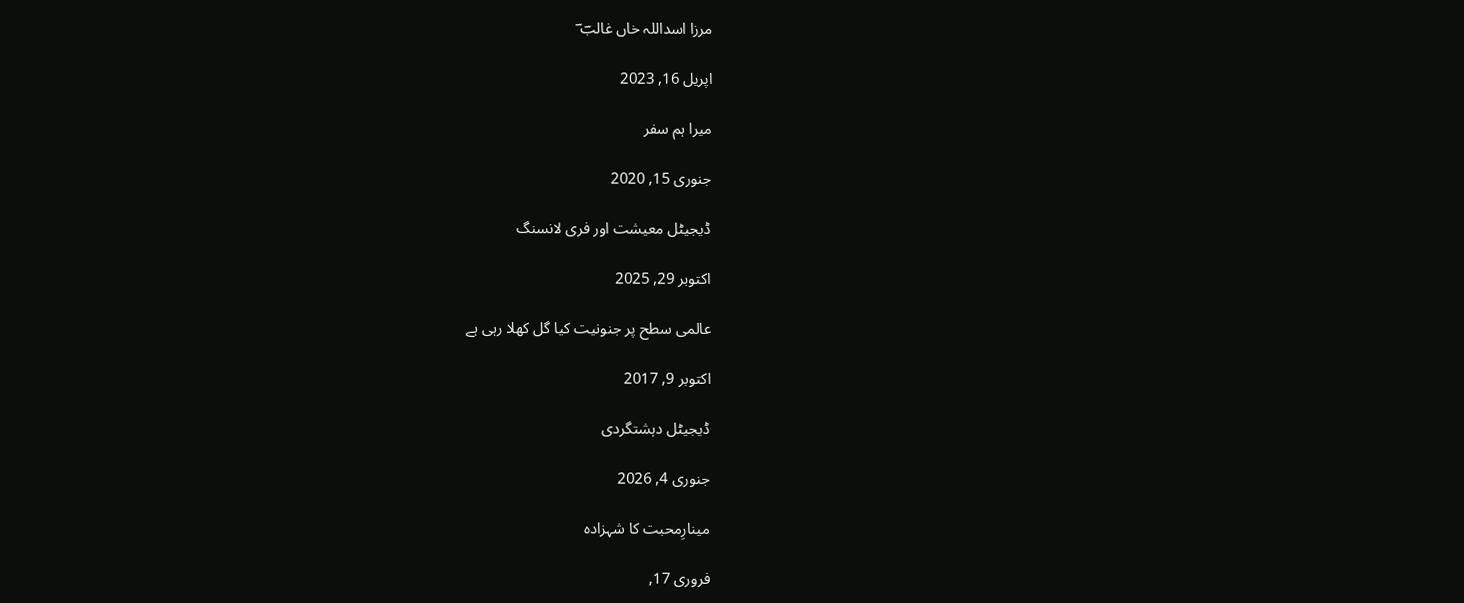مرزا اسداللہ خاں غالبؔ ؔ

اپریل 16, 2023

میرا ہم سفر

جنوری 15, 2020

ڈیجیٹل معیشت اور فری لانسنگ

اکتوبر 29, 2025

عالمی سطح پر جنونیت کیا گل کھلا رہی ہے

اکتوبر 9, 2017

ڈیجیٹل دہشتگردی

جنوری 4, 2026

مینارِمحبت کا شہزادہ

فروری 17,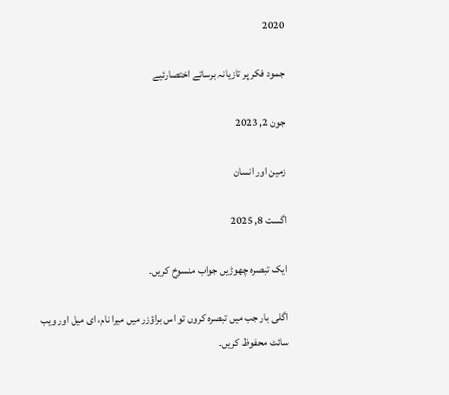2020

جمود فکر پر تازیانہ برساتے اختصارئیے

جون 2, 2023

زمین اور انسان

اگست 8, 2025

ایک تبصرہ چھوڑیں جواب منسوخ کریں۔

اگلی بار جب میں تبصرہ کروں تو اس براؤزر میں میرا نام، ای میل اور ویب سائٹ محفوظ کریں۔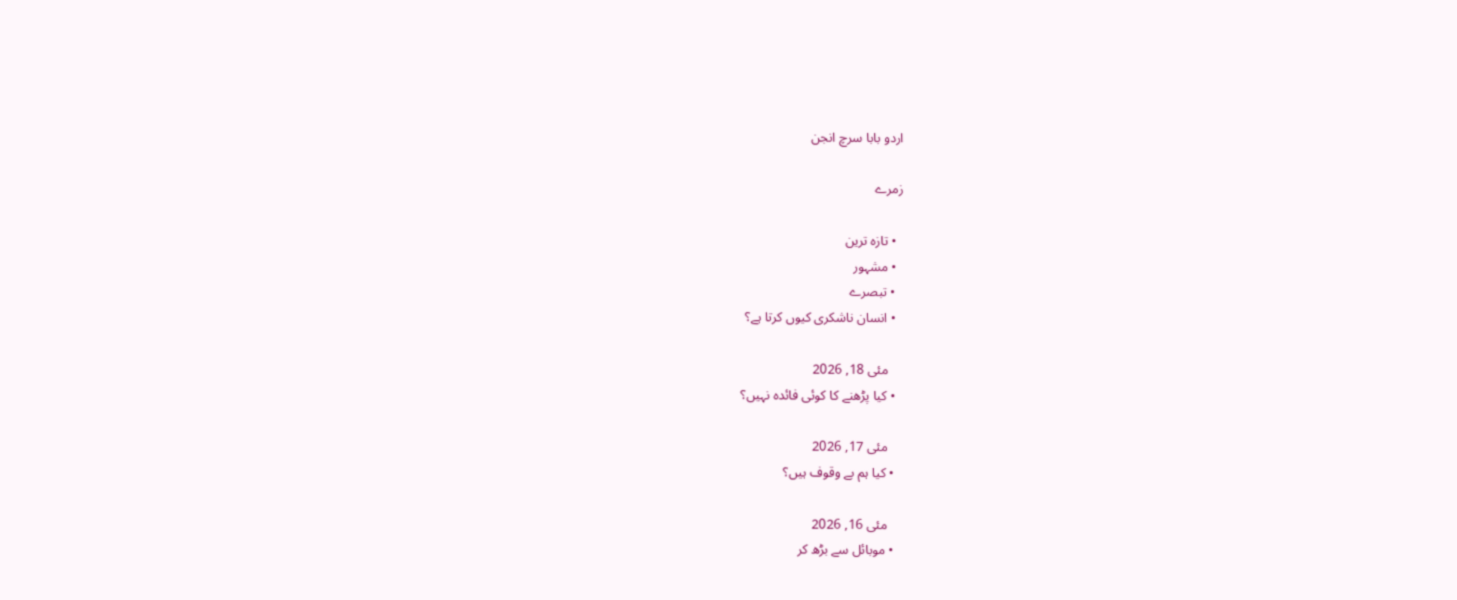اردو بابا سرچ انجن

زمرے

  • تازہ ترین
  • مشہور
  • تبصرے
  • انسان ناشکری کیوں کرتا ہے؟

    مئی 18, 2026
  • کیا پڑھنے کا کوئی فائدہ نہیں؟

    مئی 17, 2026
  • کیا ہم بے وقوف ہیں؟

    مئی 16, 2026
  • موبائل سے بڑھ کر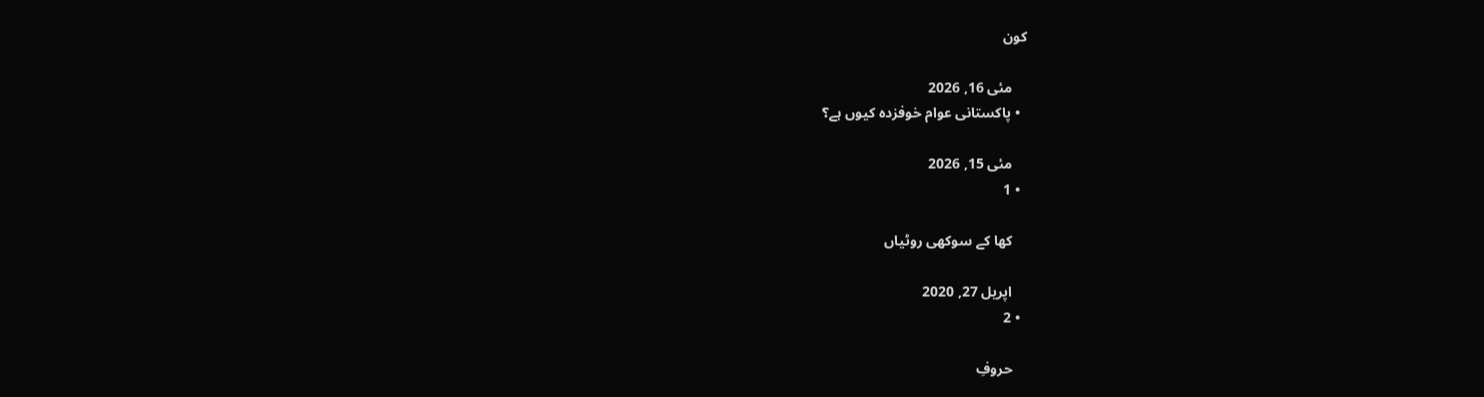کون

    مئی 16, 2026
  • پاکستانی عوام خوفزدہ کیوں ہے؟

    مئی 15, 2026
  • 1

    کھا کے سوکھی روٹیاں

    اپریل 27, 2020
  • 2

    حروفِ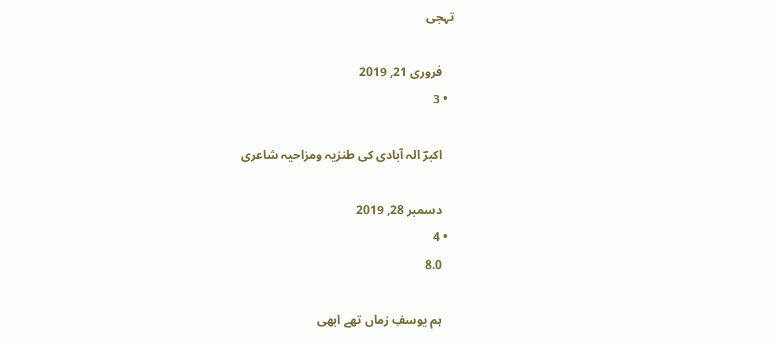تہجی

    فروری 21, 2019
  • 3

    اکبرؔ الہ آبادی کی طنزیہ ومزاحیہ شاعری

    دسمبر 28, 2019
  • 4
    8.0

    ہم یوسفِ زماں تھے ابھی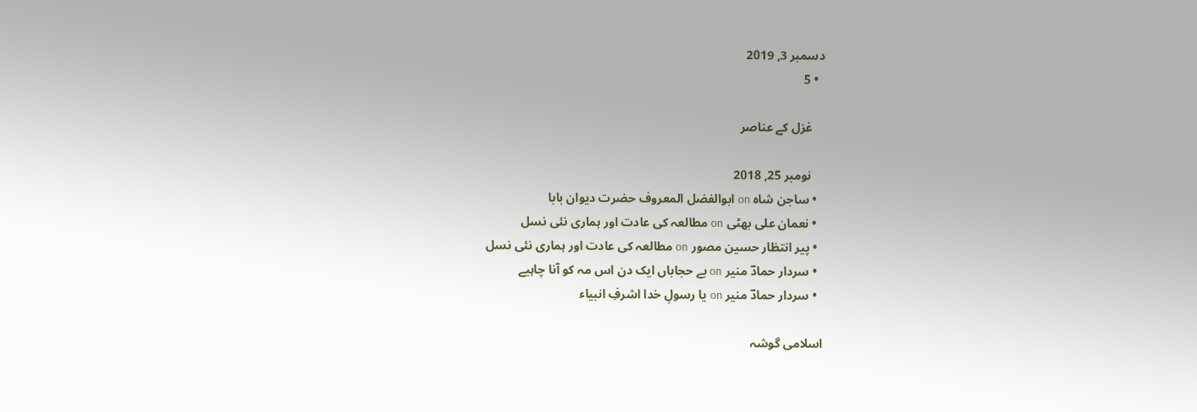دسمبر 3, 2019
  • 5

    غزل کے عناصر

    نومبر 25, 2018
  • ساجن شاہ on ابوالفضل المعروف حضرت دیوان بابا
  • نعمان علی بھٹی on مطالعہ کی عادت اور ہماری نئی نسل
  • پیر انتظار حسین مصور on مطالعہ کی عادت اور ہماری نئی نسل
  • سردار حمادؔ منیر on بے حجاباں ایک دن اس مہ کو آنا چاہیے
  • سردار حمادؔ منیر on یا رسولِ خدا اشرفِ انبیاء

اسلامی گوشہ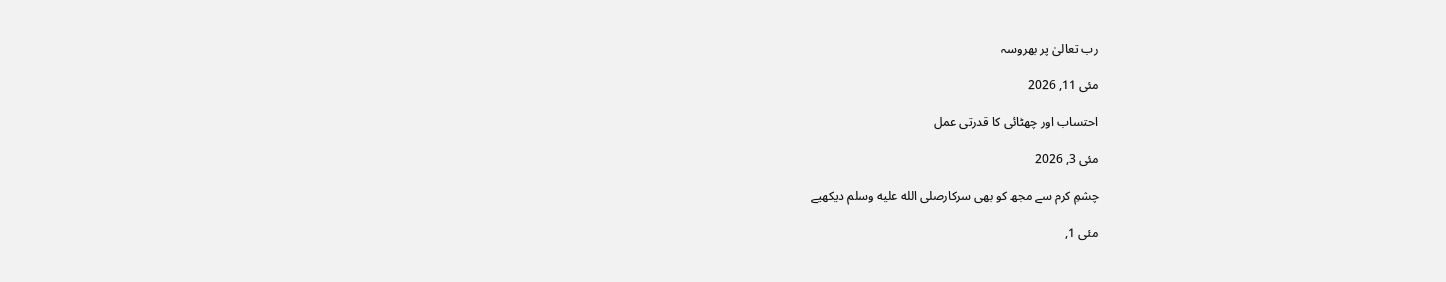رب تعالیٰ پر بھروسہ

مئی 11, 2026

احتساب اور چھٹائی کا قدرتی عمل

مئی 3, 2026

چشمِ کرم سے مجھ کو بھی سرکارصلى الله عليه وسلم دیکھیے

مئی 1,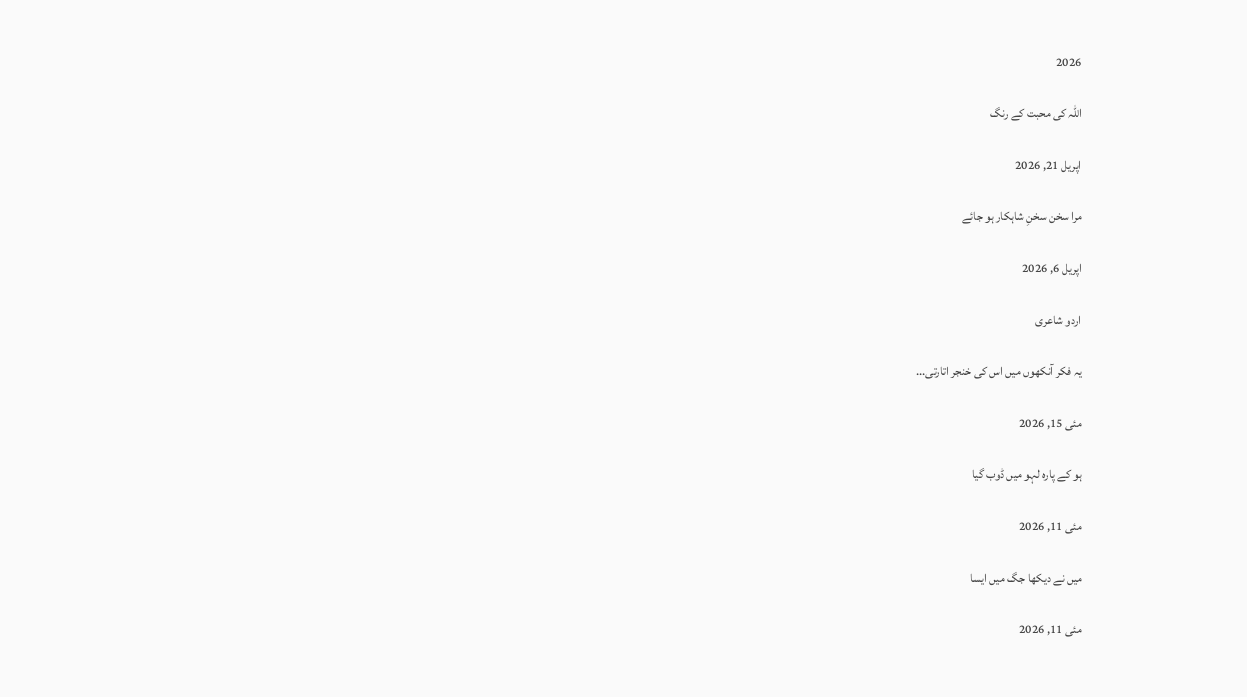2026

اللہ کی محبت کے رنگ

اپریل 21, 2026

مرا سخن سخنِ شاہکار ہو جائے

اپریل 6, 2026

اردو شاعری

یہ فکر آنکھوں میں اس کی خنجر اتارتی...

مئی 15, 2026

ہو کے پارہ لہو میں ڈوب گیا

مئی 11, 2026

میں نے دیکھا جگ میں ایسا

مئی 11, 2026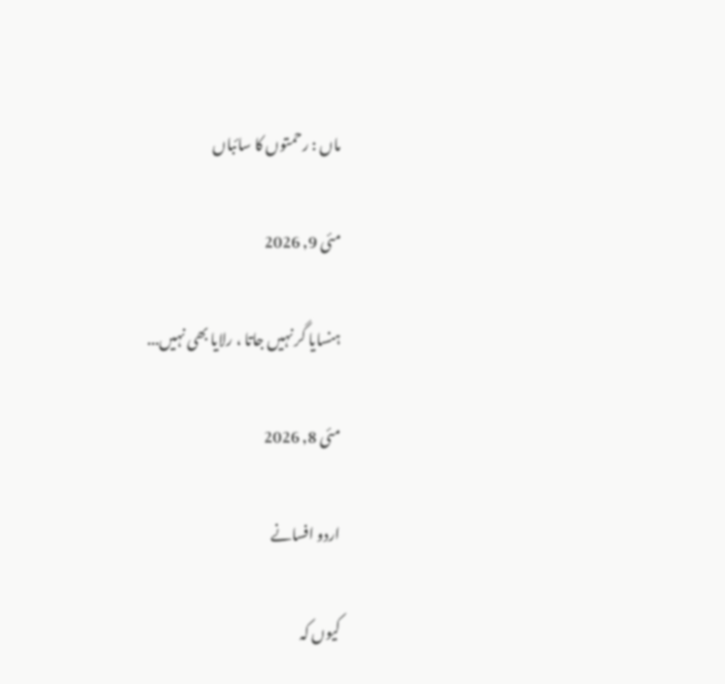ماں : رحمتوں کا سائباں

مئی 9, 2026

ہنسایا گر نہیں جاتا ، رلایا بھی نہیں...

مئی 8, 2026

اردو افسانے

کیوں کہ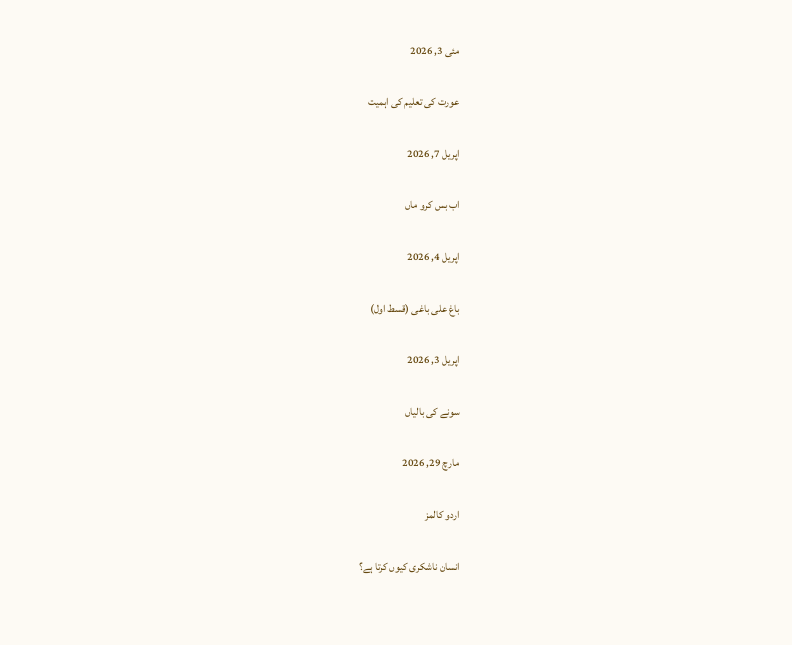مئی 3, 2026

عورت کی تعلیم کی اہمیت

اپریل 7, 2026

اب بس کرو ماں

اپریل 4, 2026

باغ علی باغی (قسط اول)

اپریل 3, 2026

سونے کی بالیاں

مارچ 29, 2026

اردو کالمز

انسان ناشکری کیوں کرتا ہے؟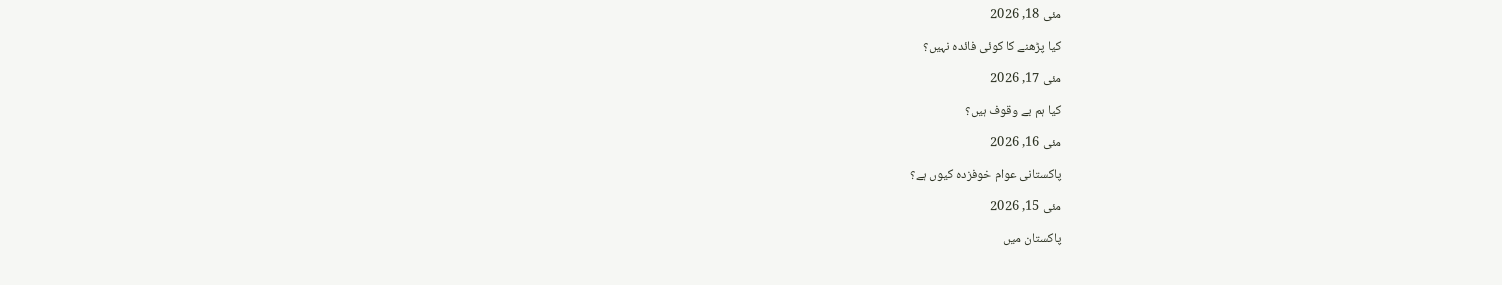مئی 18, 2026

کیا پڑھنے کا کوئی فائدہ نہیں؟

مئی 17, 2026

کیا ہم بے وقوف ہیں؟

مئی 16, 2026

پاکستانی عوام خوفزدہ کیوں ہے؟

مئی 15, 2026

پاکستان میں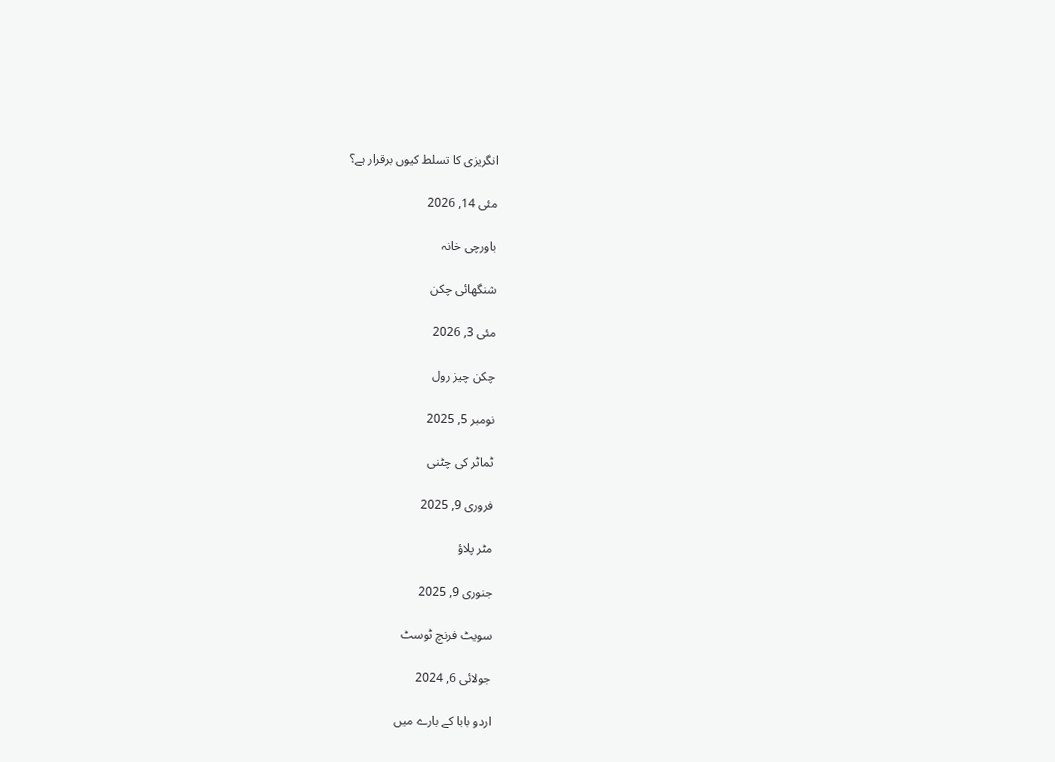انگریزی کا تسلط کیوں برقرار ہے؟

مئی 14, 2026

باورچی خانہ

شنگھائی چکن

مئی 3, 2026

چکن چیز رول

نومبر 5, 2025

ٹماٹر کی چٹنی

فروری 9, 2025

مٹر پلاؤ

جنوری 9, 2025

سویٹ فرنچ ٹوسٹ

جولائی 6, 2024

اردو بابا کے بارے میں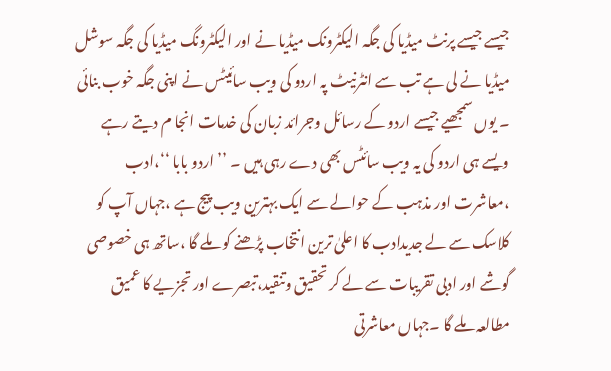جیسے جیسے پرنٹ میڈیا کی جگہ الیکٹرونک میڈیا نے اور الیکٹرونگ میڈیا کی جگہ سوشل میڈیا نے لی ہے تب سے انٹرنیٹ پہ اردو کی ویب سائیٹس نے اپنی جگہ خوب بنائی ۔ یوں سمجھیے جیسے اردو کے رسائل وجرائد زبان کی خدمات انجا م دیتے رہے ویسے ہی اردو کی یہ ویب سائٹس بھی دے رہی ہیں ۔ ’’ اردو بابا ‘‘،ادب ،معاشرت اور مذہب کے حوالے سے ایک بہترین ویب پیج ہے ،جہاں آپ کو کلاسک سے لے جدیدادب کا اعلیٰ ترین انتخاب پڑھنے کو ملے گا ،ساتھ ہی خصوصی گوشے اور ادبی تقریبات سے لے کر تحقیق وتنقید،تبصرے اور تجزیے کا عمیق مطالعہ ملے گا ۔جہاں معاشرتی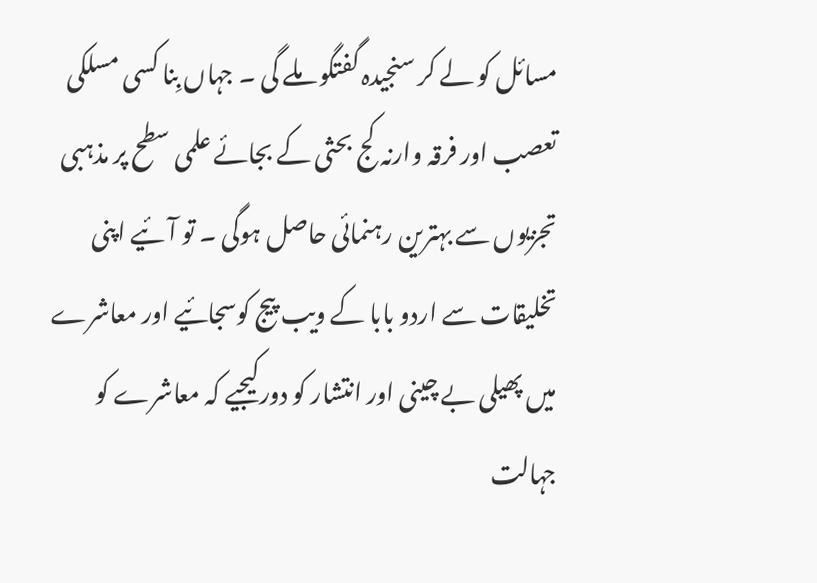مسائل کو لے کر سنجیدہ گفتگو ملے گی ۔ جہاں بِنا کسی مسلکی تعصب اور فرقہ وارنہ کج بحثی کے بجائے علمی سطح پر مذہبی تجزیوں سے بہترین رہنمائی حاصل ہوگی ۔ تو آئیے اپنی تخلیقات سے اردو بابا کے ویب پیج کوسجائیے اور معاشرے میں پھیلی بے چینی اور انتشار کو دورکیجیے کہ معاشرے کو جہالت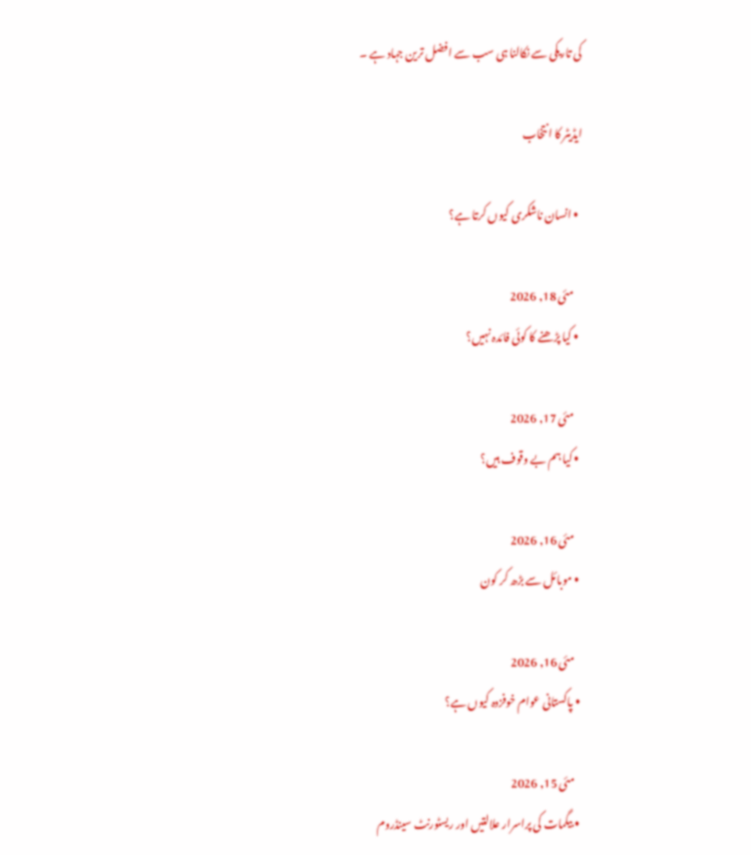کی تاریکی سے نکالنا ہی سب سے افضل ترین جہاد ہے ۔

ایڈیٹر کا انتخاب

  • انسان ناشکری کیوں کرتا ہے؟

    مئی 18, 2026
  • کیا پڑھنے کا کوئی فائدہ نہیں؟

    مئی 17, 2026
  • کیا ہم بے وقوف ہیں؟

    مئی 16, 2026
  • موبائل سے بڑھ کر کون

    مئی 16, 2026
  • پاکستانی عوام خوفزدہ کیوں ہے؟

    مئی 15, 2026
  • بیگمات کی پراسرار علالتیں اور ریسٹورنٹ سینڈروم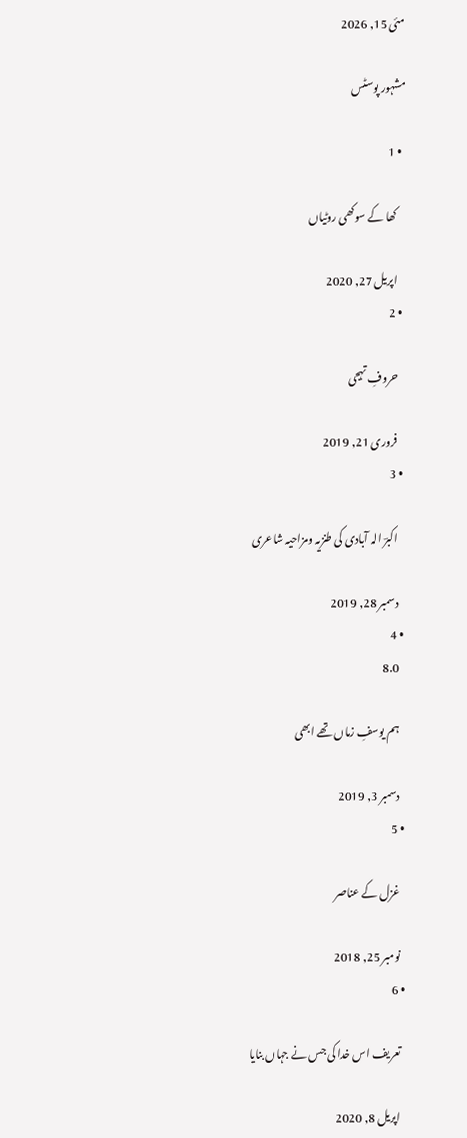مئی 15, 2026

مشہور پوسٹس

  • 1

    کھا کے سوکھی روٹیاں

    اپریل 27, 2020
  • 2

    حروفِ تہجی

    فروری 21, 2019
  • 3

    اکبرؔ الہ آبادی کی طنزیہ ومزاحیہ شاعری

    دسمبر 28, 2019
  • 4
    8.0

    ہم یوسفِ زماں تھے ابھی

    دسمبر 3, 2019
  • 5

    غزل کے عناصر

    نومبر 25, 2018
  • 6

    تعریف اس خدا کی جس نے جہاں بنایا

    اپریل 8, 2020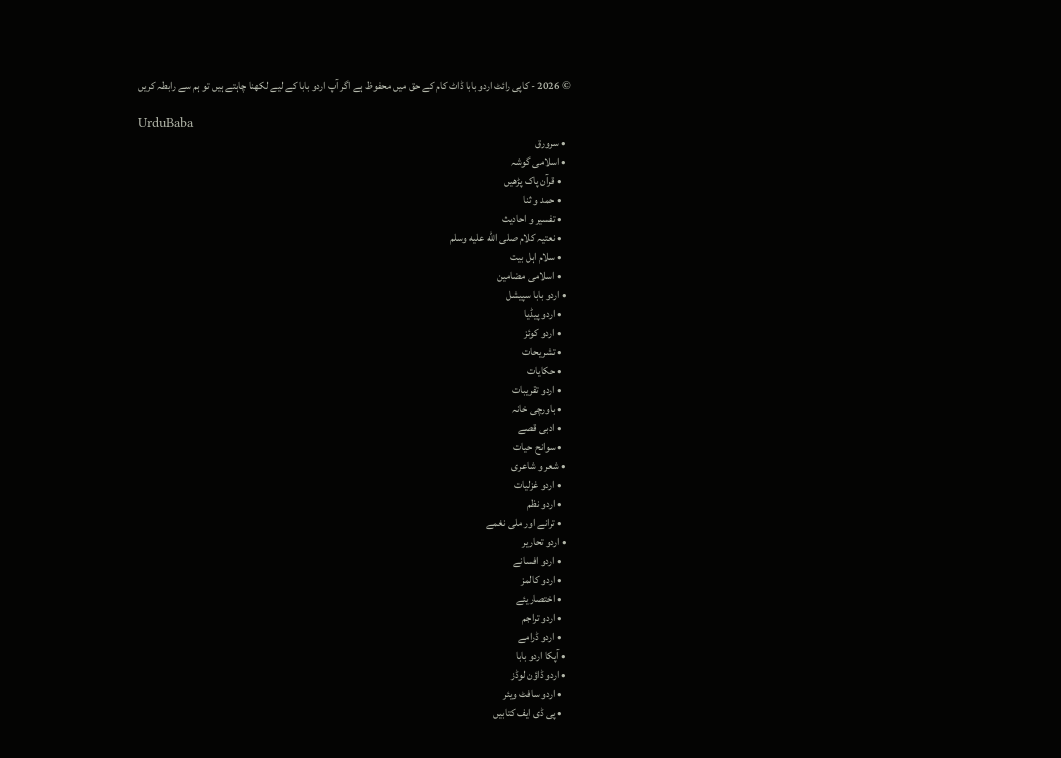© 2026 - کاپی رائٹ اردو بابا ڈاٹ کام کے حق میں محفوظ ہے اگر آپ اردو بابا کے لیے لکھنا چاہتے ہیں تو ہم سے رابطہ کریں

UrduBaba
  • سرورق
  • اسلامی گوشہ
    • قرآن پاک پڑھیں
    • حمد و ثنا
    • تفسیر و احادیث
    • نعتیہ کلام صلى الله عليه وسلم
    • سلام اہل بیت
    • اسلامی مضامین
  • اردو بابا سپیشل
    • اردو پیڈیا
    • اردو کوئز
    • تشریحات
    • حکایات
    • اردو تقریبات
    • باورچی خانہ
    • ادبی قصے
    • سوانح حیات
  • شعر و شاعری
    • اردو غزلیات
    • اردو نظم
    • ترانے اور ملی نغمے
  • اردو تحاریر
    • اردو افسانے
    • اردو کالمز
    • اختصاریئے
    • اردو تراجم
    • اردو ڈرامے
  • آپکا اردو بابا
  • اردو ڈاؤن لوڈز
    • اردو سافٹ ویئر
    • پی ڈی ایف کتابیں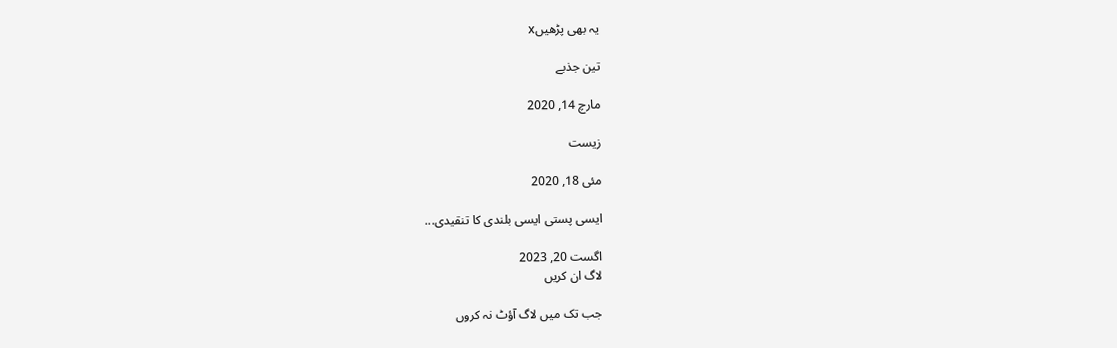یہ بھی پڑھیںx

تین جذبے

مارچ 14, 2020

زیست

مئی 18, 2020

ایسی پستی ایسی بلندی کا تنقیدی...

اگست 20, 2023
لاگ ان کریں

جب تک میں لاگ آؤٹ نہ کروں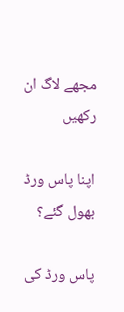مجھے لاگ ان رکھیں

اپنا پاس ورڈ بھول گئے؟

پاس ورڈ کی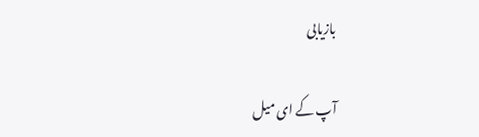بازیابی

آپ کے ای میل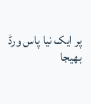پر ایک نیا پاس ورڈ بھیجا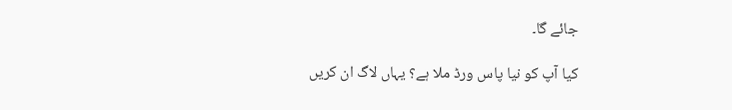جائے گا۔

کیا آپ کو نیا پاس ورڈ ملا ہے؟ یہاں لاگ ان کریں